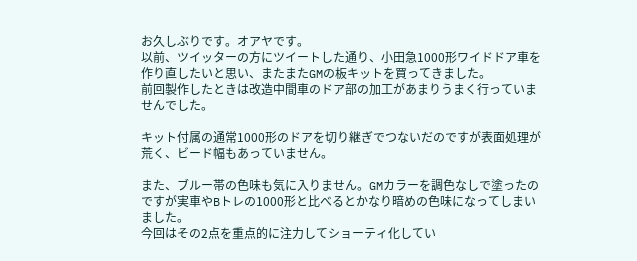お久しぶりです。オアヤです。
以前、ツイッターの方にツイートした通り、小田急1000形ワイドドア車を作り直したいと思い、またまたGMの板キットを買ってきました。
前回製作したときは改造中間車のドア部の加工があまりうまく行っていませんでした。

キット付属の通常1000形のドアを切り継ぎでつないだのですが表面処理が荒く、ビード幅もあっていません。

また、ブルー帯の色味も気に入りません。GMカラーを調色なしで塗ったのですが実車やBトレの1000形と比べるとかなり暗めの色味になってしまいました。
今回はその2点を重点的に注力してショーティ化してい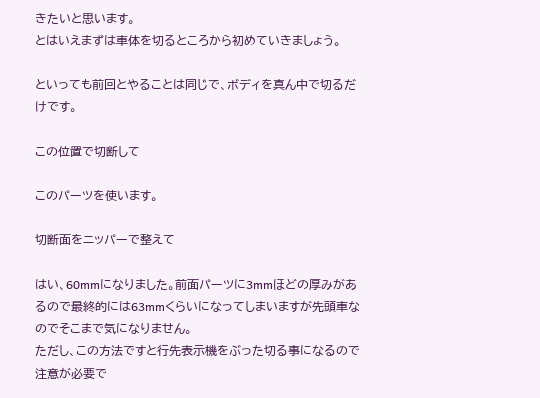きたいと思います。
とはいえまずは車体を切るところから初めていきましょう。

といっても前回とやることは同じで、ボディを真ん中で切るだけです。

この位置で切断して

このパーツを使います。

切断面をニッパーで整えて

はい、60mmになりました。前面パーツに3mmほどの厚みがあるので最終的には63mmくらいになってしまいますが先頭車なのでそこまで気になりません。
ただし、この方法ですと行先表示機をぶった切る事になるので注意が必要で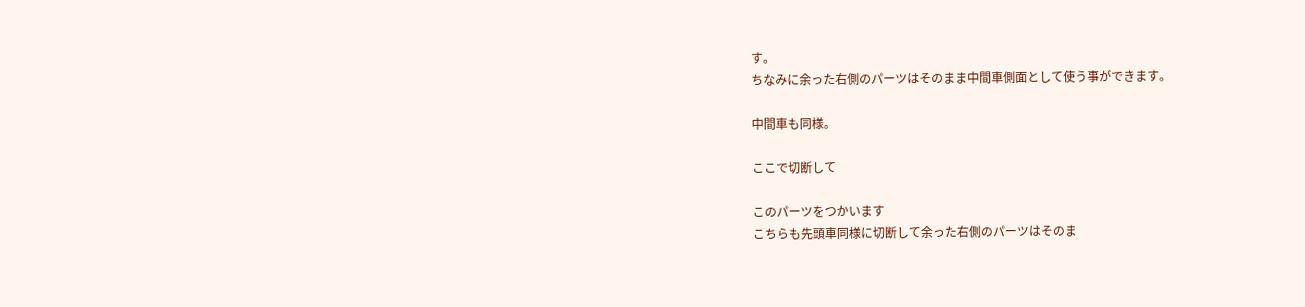す。
ちなみに余った右側のパーツはそのまま中間車側面として使う事ができます。

中間車も同様。

ここで切断して

このパーツをつかいます
こちらも先頭車同様に切断して余った右側のパーツはそのま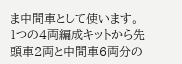ま中間車として使います。
1つの4両編成キットから先頭車2両と中間車6両分の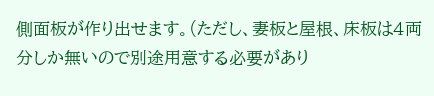側面板が作り出せます。(ただし、妻板と屋根、床板は4両分しか無いので別途用意する必要があり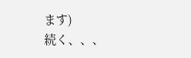ます)
続く、、、